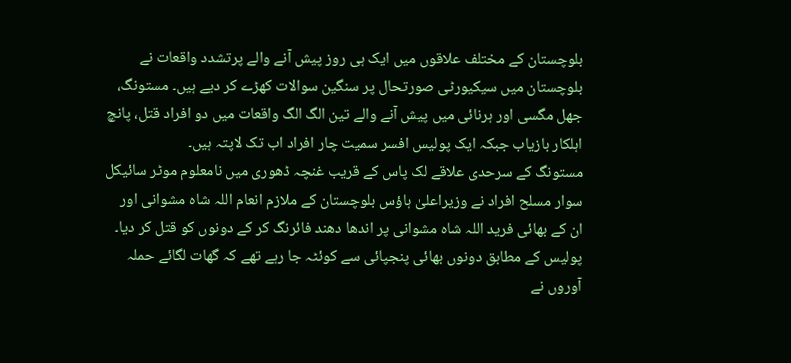بلوچستان کے مختلف علاقوں میں ایک ہی روز پیش آنے والے پرتشدد واقعات نے بلوچستان میں سیکیورٹی صورتحال پر سنگین سوالات کھڑے کر دیے ہیں۔ مستونگ، جھل مگسی اور ہرنائی میں پیش آنے والے تین الگ الگ واقعات میں دو افراد قتل، پانچ اہلکار بازیاب جبکہ ایک پولیس افسر سمیت چار افراد اب تک لاپتہ ہیں۔
مستونگ کے سرحدی علاقے لک پاس کے قریب غنچہ ڈھوری میں نامعلوم موٹر سائیکل سوار مسلح افراد نے وزیراعلیٰ ہاؤس بلوچستان کے ملازم انعام اللہ شاہ مشوانی اور ان کے بھائی فرید اللہ شاہ مشوانی پر اندھا دھند فائرنگ کر کے دونوں کو قتل کر دیا۔ پولیس کے مطابق دونوں بھائی پنجپائی سے کوئٹہ جا رہے تھے کہ گھات لگائے حملہ آوروں نے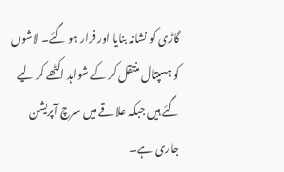گاڑی کو نشانہ بنایا اور فرار ہو گئے۔ لاشوں کو ہسپتال منتقل کر کے شواہد اکٹھے کر لیے گئے ہیں جبکہ علاقے میں سرچ آپریشن جاری ہے۔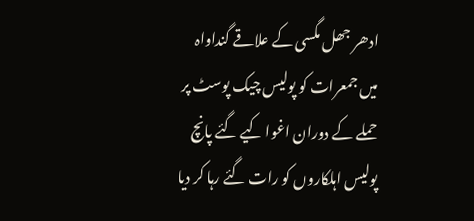ادھر جھل مگسی کے علاقے گنداواہ میں جمعرات کو پولیس چیک پوسٹ پر حملے کے دوران اغوا کیے گئے پانچ پولیس اہلکاروں کو رات گئے رہا کر دیا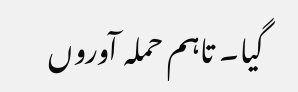گیا۔ تاہم حملہ آوروں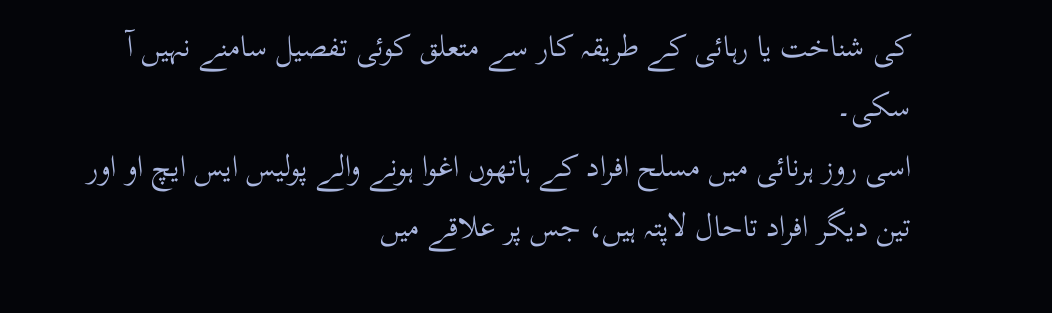کی شناخت یا رہائی کے طریقہ کار سے متعلق کوئی تفصیل سامنے نہیں آ سکی۔
اسی روز ہرنائی میں مسلح افراد کے ہاتھوں اغوا ہونے والے پولیس ایس ایچ او اور تین دیگر افراد تاحال لاپتہ ہیں، جس پر علاقے میں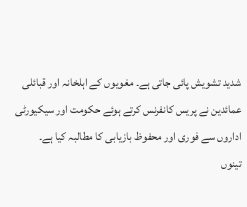شدید تشویش پائی جاتی ہے۔ مغویوں کے اہلخانہ اور قبائلی عمائدین نے پریس کانفرنس کرتے ہوئے حکومت اور سیکیورٹی اداروں سے فوری اور محفوظ بازیابی کا مطالبہ کیا ہے۔
تینوں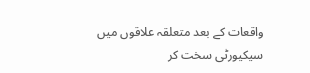واقعات کے بعد متعلقہ علاقوں میں سیکیورٹی سخت کر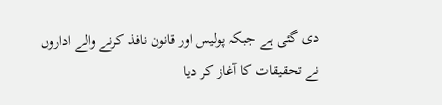دی گئی ہے جبکہ پولیس اور قانون نافذ کرنے والے اداروں نے تحقیقات کا آغاز کر دیا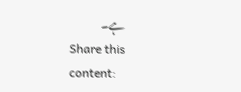ہے۔
Share this content: